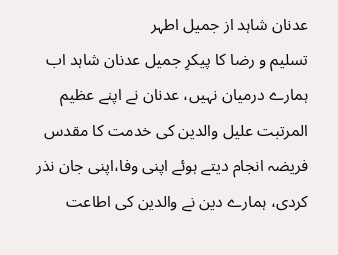عدنان شاہد از جمیل اطہر
تسلیم و رضا کا پیکرِ جمیل عدنان شاہد اب ہمارے درمیان نہیں، عدنان نے اپنے عظیم المرتبت علیل والدین کی خدمت کا مقدس فریضہ انجام دیتے ہوئے اپنی وفا،اپنی جان نذر کردی، ہمارے دین نے والدین کی اطاعت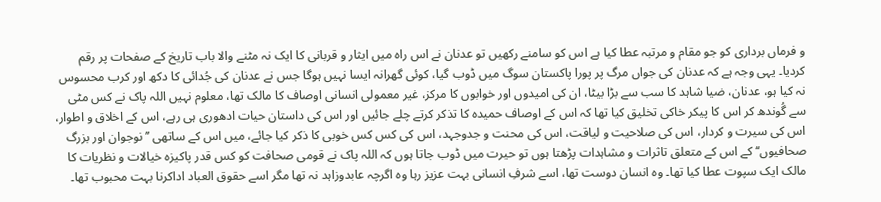و فرماں برداری کو جو مقام و مرتبہ عطا کیا ہے اس کو سامنے رکھیں تو عدنان نے اس راہ میں ایثار و قربانی کا ایک نہ مٹنے والا باب تاریخ کے صفحات پر رقم کردیا۔ یہی وجہ ہے کہ عدنان کی جواں مرگ پر پورا پاکستان سوگ میں ڈوب گیا، کوئی گھرانہ ایسا نہیں ہوگا جس نے عدنان کی جُدائی کا دکھ اور کرب محسوس نہ کیا ہو، عدنان، ضیا شاہد کا سب سے بڑا بیٹا، ان کی امیدوں اور خوابوں کا مرکز، غیر معمولی انسانی اوصاف کا مالک تھا، معلوم نہیں اللہ پاک نے کس مٹی سے گُوندھ کر اس کا پیکر خاکی تخلیق کیا تھا کہ اس کے اوصاف حمیدہ کا تذکر کرتے چلے جائیں اور اس کی داستان حیات ادھوری ہی رہے، اس کے اخلاق و اطوار، اس کی سیرت و کردار، اس کی صلاحیت و لیاقت، اس کی محنت و جدوجہد، اس کی کس کس خوبی کا ذکر کیا جائے، میں اس کے ساتھی ’’نوجوان اور بزرگ صحافیوں‘‘ کے اس کے متعلق تاثرات و مشاہدات پڑھتا ہوں تو حیرت میں ڈوب جاتا ہوں کہ اللہ پاک نے قومی صحافت کو کس قدر پاکیزہ خیالات و نظریات کا مالک ایک سپوت عطا کیا تھا۔ وہ انسان دوست تھا، اسے شرفِ انسانی بہت عزیز رہا وہ اگرچہ عابدوزاہد نہ تھا مگر اسے حقوق العباد اداکرنا بہت محبوب تھا۔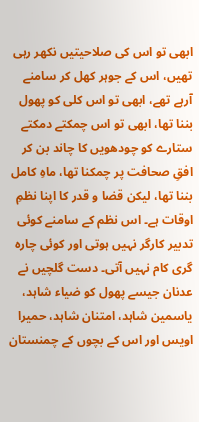ابھی تو اس کی صلاحیتیں نکھر رہی تھیں، اس کے جوہر کھل کر سامنے آرہے تھے، ابھی تو اس کلی کو پھول بننا تھا، ابھی تو اس چمکتے دمکتے ستارے کو چودھویں کا چاند بن کر افقِ صحافت پر چمکنا تھا، ماہِ کامل بننا تھا، لیکن قضا و قدر کا اپنا نظمِ اوقات ہے۔ اس نظم کے سامنے کوئی تدبیر کارگر نہیں ہوتی اور کوئی چارہ گری کام نہیں آتی۔ دست گلچیں نے عدنان جیسے پھول کو ضیاء شاہد، یاسمین شاہد، امتنان شاہد، حمیرا اویس اور اس کے بچوں کے چمنستان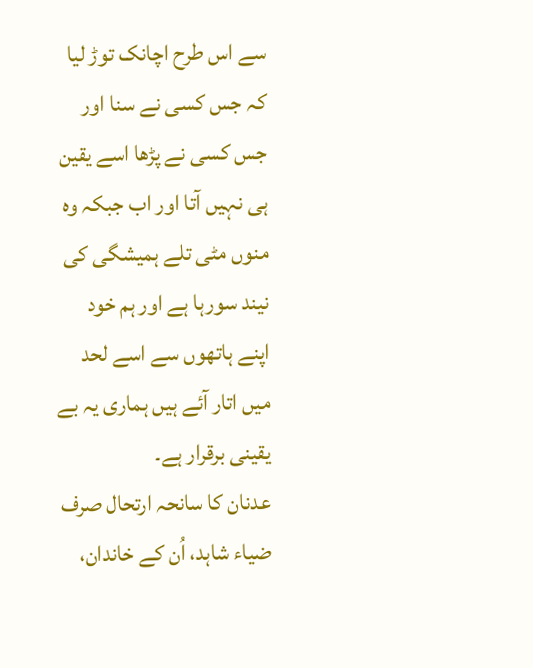سے اس طرح اچانک توڑ لیا کہ جس کسی نے سنا اور جس کسی نے پڑھا اسے یقین ہی نہیں آتا اور اب جبکہ وہ منوں مٹی تلے ہمیشگی کی نیند سورہا ہے اور ہم خود اپنے ہاتھوں سے اسے لحد میں اتار آئے ہیں ہماری یہ بے یقینی برقرار ہے۔
عدنان کا سانحہ ارتحال صرف ضیاء شاہد، اُن کے خاندان،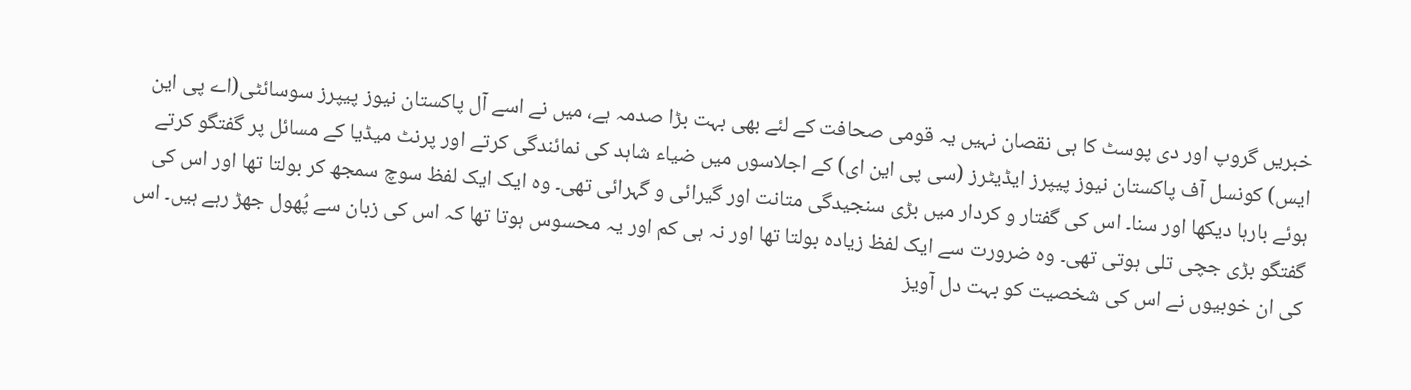خبریں گروپ اور دی پوسٹ کا ہی نقصان نہیں یہ قومی صحافت کے لئے بھی بہت بڑا صدمہ ہے، میں نے اسے آل پاکستان نیوز پیپرز سوسائٹی(اے پی این ایس) کونسل آف پاکستان نیوز پیپرز ایڈیٹرز (سی پی این ای) کے اجلاسوں میں ضیاء شاہد کی نمائندگی کرتے اور پرنٹ میڈیا کے مسائل پر گفتگو کرتے ہوئے بارہا دیکھا اور سنا۔ اس کی گفتار و کردار میں بڑی سنجیدگی متانت اور گیرائی و گہرائی تھی۔ وہ ایک ایک لفظ سوچ سمجھ کر بولتا تھا اور اس کی گفتگو بڑی جچی تلی ہوتی تھی۔ وہ ضرورت سے ایک لفظ زیادہ بولتا تھا اور نہ ہی کم اور یہ محسوس ہوتا تھا کہ اس کی زبان سے پُھول جھڑ رہے ہیں۔ اس کی ان خوبیوں نے اس کی شخصیت کو بہت دل آویز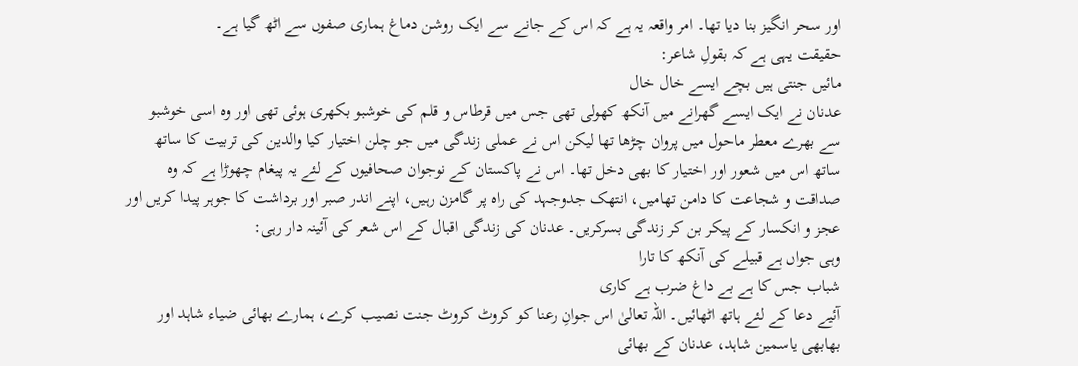اور سحر انگیز بنا دیا تھا۔ امر واقعہ یہ ہے کہ اس کے جانے سے ایک روشن دماغ ہماری صفوں سے اٹھ گیا ہے۔
حقیقت یہی ہے کہ بقولِ شاعر:
مائیں جنتی ہیں بچے ایسے خال خال
عدنان نے ایک ایسے گھرانے میں آنکھ کھولی تھی جس میں قرطاس و قلم کی خوشبو بکھری ہوئی تھی اور وہ اسی خوشبو سے بھرے معطر ماحول میں پروان چڑھا تھا لیکن اس نے عملی زندگی میں جو چلن اختیار کیا والدین کی تربیت کا ساتھ ساتھ اس میں شعور اور اختیار کا بھی دخل تھا۔ اس نے پاکستان کے نوجوان صحافیوں کے لئے یہ پیغام چھوڑا ہے کہ وہ صداقت و شجاعت کا دامن تھامیں، انتھک جدوجہد کی راہ پر گامزن رہیں، اپنے اندر صبر اور برداشت کا جوہر پیدا کریں اور عجز و انکسار کے پیکر بن کر زندگی بسرکریں۔ عدنان کی زندگی اقبال کے اس شعر کی آئینہ دار رہی:
وہی جواں ہے قبیلے کی آنکھ کا تارا
شباب جس کا ہے بے داغ ضرب ہے کاری
آئیے دعا کے لئے ہاتھ اٹھائیں۔ اللہ تعالیٰ اس جوانِ رعنا کو کروٹ کروٹ جنت نصیب کرے، ہمارے بھائی ضیاء شاہد اور بھابھی یاسمین شاہد، عدنان کے بھائی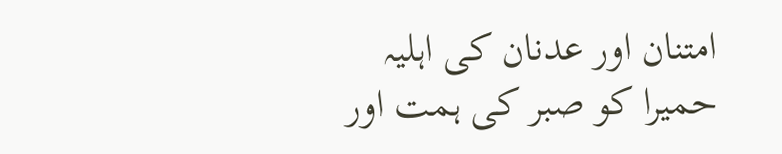امتنان اور عدنان کی اہلیہ حمیرا کو صبر کی ہمت اور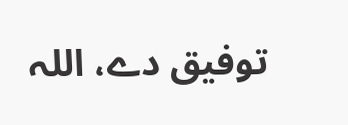توفیق دے، اللہ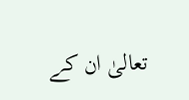تعالیٰ ان کے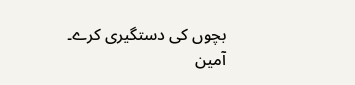بچوں کی دستگیری کرے۔ آمین